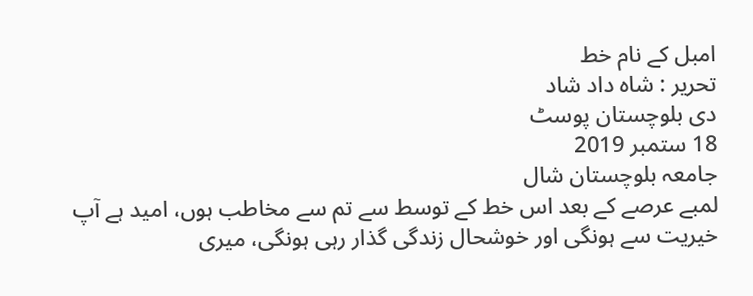امبل کے نام خط
تحریر : شاہ داد شاد
دی بلوچستان پوسٹ
18 ستمبر 2019
جامعہ بلوچستان شال
لمبے عرصے کے بعد اس خط کے توسط سے تم سے مخاطب ہوں، امید ہے آپ خیریت سے ہونگی اور خوشحال زندگی گذار رہی ہونگی، میری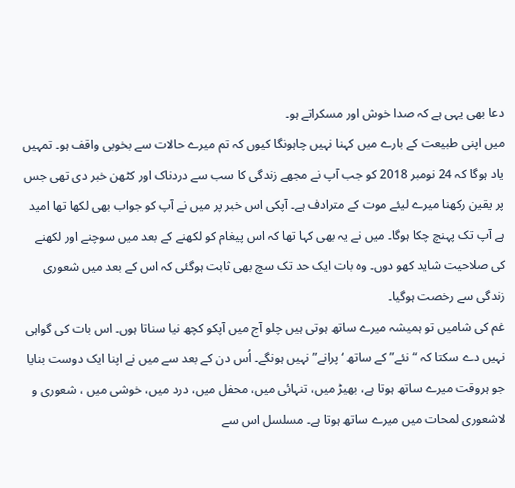دعا بھی یہی ہے کہ صدا خوش اور مسکراتے ہو۔
میں اپنی طبیعت کے بارے میں کہنا نہیں چاہونگا کیوں کہ تم میرے حالات سے بخوبی واقف ہو۔ تمہیں یاد ہوگا کہ 24 نومبر 2018 کو جب آپ نے مجھے زندگی کا سب سے دردناک اور کٹھن خبر دی تھی جس پر یقین رکھنا میرے لیئے موت کے مترادف ہے۔ آپکی اس خبر پر میں نے آپ کو جواب بھی لکھا تھا امید ہے آپ تک پہنچ چکا ہوگا۔ میں نے یہ بھی کہا تھا کہ اس پیغام کو لکھنے کے بعد میں سوچنے اور لکھنے کی صلاحیت شاید کھو دوں۔ وہ بات ایک حد تک سچ بھی ثابت ہوگئی کہ اس کے بعد میں شعوری زندگی سے رخصت ہوگیا۔
غم کی شامیں تو ہمیشہ میرے ساتھ ہوتی ہیں چلو آج میں آپکو کچھ نیا سناتا ہوں۔ اس بات کی گواہی نہیں دے سکتا کہ “نئے” کے ساتھ ‘پرانے” نہیں ہونگے۔ اُس دن کے بعد سے میں نے اپنا ایک دوست بنایا جو ہروقت میرے ساتھ ہوتا ہے، بھیڑ میں، تنہائی میں، محفل میں، درد میں، خوشی میں ، شعوری و لاشعوری لمحات میں میرے ساتھ ہوتا ہے۔ مسلسل اس سے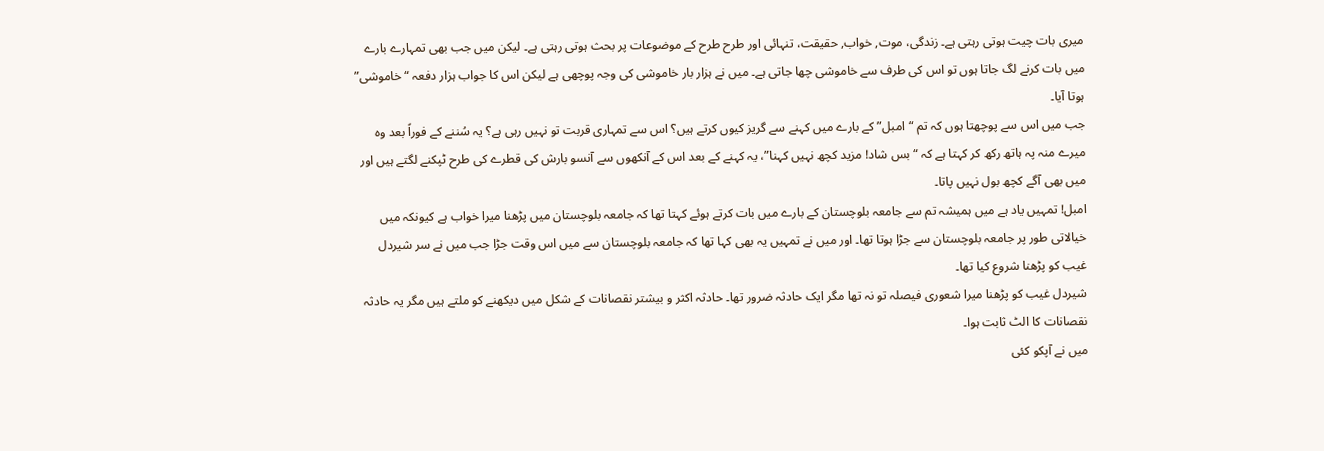میری بات چیت ہوتی رہتی ہے۔ زندگی، موت, خواب, حقیقت، تنہائی اور طرح طرح کے موضوعات پر بحث ہوتی رہتی ہے۔ لیکن میں جب بھی تمہارے بارے میں بات کرنے لگ جاتا ہوں تو اس کی طرف سے خاموشی چھا جاتی ہے۔ میں نے ہزار بار خاموشی کی وجہ پوچھی ہے لیکن اس کا جواب ہزار دفعہ “خاموشی” ہوتا آیا۔
جب میں اس سے پوچھتا ہوں کہ تم “امبل” کے بارے میں کہنے سے گریز کیوں کرتے ہیں؟ اس سے تمہاری قربت تو نہیں رہی ہے؟ یہ سُننے کے فوراً بعد وہ میرے منہ پہ ہاتھ رکھ کر کہتا ہے کہ “بس شاد! مزید کچھ نہیں کہنا”، یہ کہنے کے بعد اس کے آنکھوں سے آنسو بارش کی قطرے کی طرح ٹپکنے لگتے ہیں اور میں بھی آگے کچھ بول نہیں پاتا۔
امبل! تمہیں یاد ہے میں ہمیشہ تم سے جامعہ بلوچستان کے بارے میں بات کرتے ہوئے کہتا تھا کہ جامعہ بلوچستان میں پڑھنا میرا خواب ہے کیونکہ میں خیالاتی طور پر جامعہ بلوچستان سے جڑا ہوتا تھا۔ اور میں نے تمہیں یہ بھی کہا تھا کہ جامعہ بلوچستان سے میں اس وقت جڑا جب میں نے سر شیردل غیب کو پڑھنا شروع کیا تھا۔
شیردل غیب کو پڑھنا میرا شعوری فیصلہ تو نہ تھا مگر ایک حادثہ ضرور تھا۔ حادثہ اکثر و بیشتر نقصانات کے شکل میں دیکھنے کو ملتے ہیں مگر یہ حادثہ نقصانات کا الٹ ثابت ہوا۔
میں نے آپکو کئی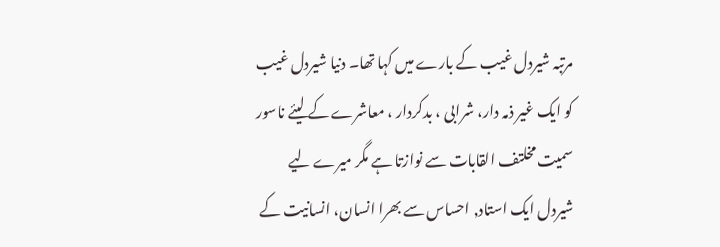مرتبہ شیردل غیب کے بارے میں کہا تھا۔ دنیا شیردل غیب کو ایک غیر ذمہ دار، شرابی ، بدکردار ، معاشرے کے لیئے ناسور سمیت مخلتف القابات سے نوازتا ہے مگر میرے لیے شیردل ایک استاد, احساس سے بھرا انسان، انسانیت کے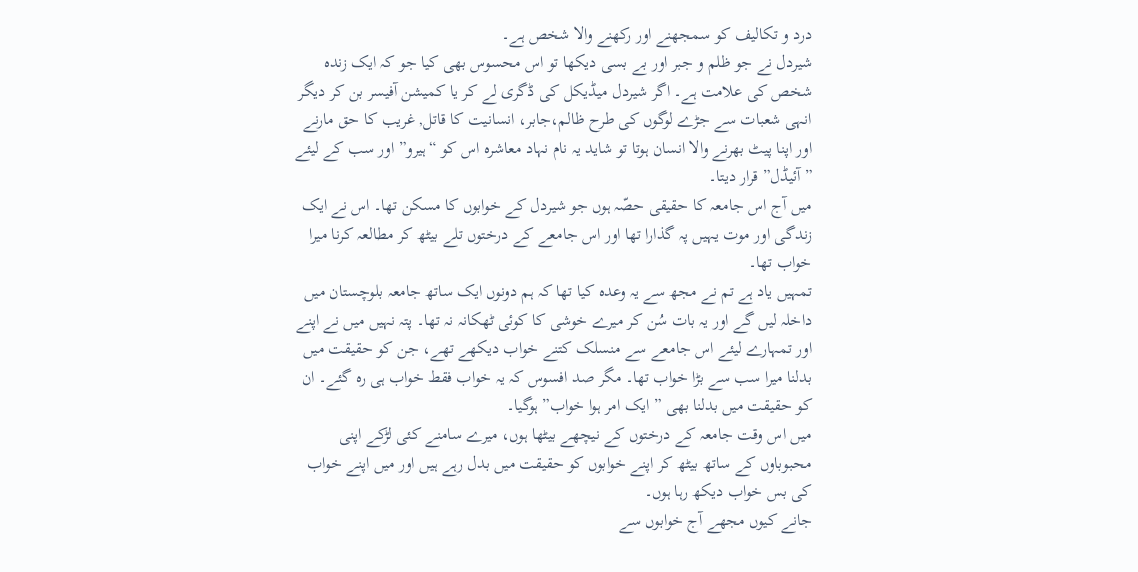درد و تکالیف کو سمجھنے اور رکھنے والا شخص ہے۔
شیردل نے جو ظلم و جبر اور بے بسی دیکھا تو اس محسوس بھی کیا جو کہ ایک زندہ شخص کی علامت ہے۔ اگر شیردل میڈیکل کی ڈگری لے کر یا کمیشن آفیسر بن کر دیگر انہی شعبات سے جڑے لوگوں کی طرح ظالم،جابر، انسانیت کا قاتل, غریب کا حق مارنے اور اپنا پیٹ بھرنے والا انسان ہوتا تو شاید یہ نام نہاد معاشرہ اس کو “ہیرو” اور سب کے لیئے ” آئیڈل” قرار دیتا۔
میں آج اس جامعہ کا حقیقی حصّہ ہوں جو شیردل کے خوابوں کا مسکن تھا۔ اس نے ایک زندگی اور موت یہیں پہ گذارا تھا اور اس جامعے کے درختوں تلے بیٹھ کر مطالعہ کرنا میرا خواب تھا۔
تمہیں یاد ہے تم نے مجھ سے یہ وعدہ کیا تھا کہ ہم دونوں ایک ساتھ جامعہ بلوچستان میں داخلہ لیں گے اور یہ بات سُن کر میرے خوشی کا کوئی ٹھکانہ نہ تھا۔ پتہ نہیں میں نے اپنے اور تمہارے لیئے اس جامعے سے منسلک کتنے خواب دیکھے تھے، جن کو حقیقت میں بدلنا میرا سب سے بڑا خواب تھا۔ مگر صد افسوس کہ یہ خواب فقط خواب ہی رہ گئے۔ ان کو حقیقت میں بدلنا بھی ” ایک امر ہوا خواب” ہوگیا۔
میں اس وقت جامعہ کے درختوں کے نیچھے بیٹھا ہوں، میرے سامنے کئی لڑکے اپنی محبوباوں کے ساتھ بیٹھ کر اپنے خوابوں کو حقیقت میں بدل رہے ہیں اور میں اپنے خواب کی بس خواب دیکھ رہا ہوں۔
جانے کیوں مجھے آج خوابوں سے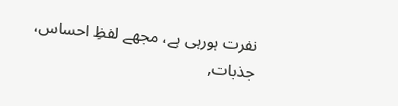نفرت ہورہی ہے، مجھے لفظِ احساس، جذبات,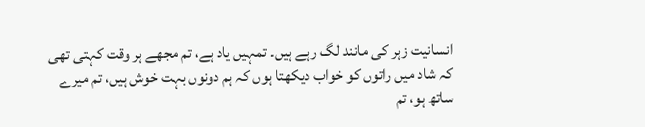انسانیت زہر کی مانند لگ رہے ہیں۔ تمہیں یاد ہے، تم مجھے ہر وقت کہتی تھی کہ شاد میں راتوں کو خواب دیکھتا ہوں کہ ہم دونوں بہت خوش ہیں، تم میرے ساتھ ہو، تم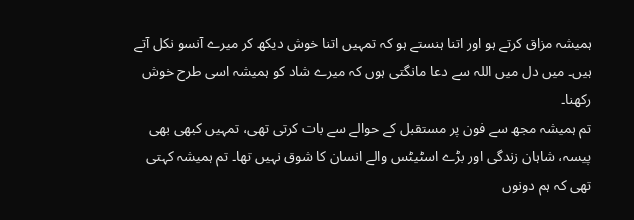ہمیشہ مزاق کرتے ہو اور اتنا ہنستے ہو کہ تمہیں اتنا خوش دیکھ کر میرے آنسو نکل آتے ہیں۔ میں دل میں اللہ سے دعا مانگتی ہوں کہ میرے شاد کو ہمیشہ اسی طرح خوش رکھنا۔
تم ہمیشہ مجھ سے فون پر مستقبل کے حوالے سے بات کرتی تھی، تمہیں کبھی بھی پیسہ، شاہان زندگی اور بڑے اسٹیٹس والے انسان کا شوق نہیں تھا۔ تم ہمیشہ کہتی تھی کہ ہم دونوں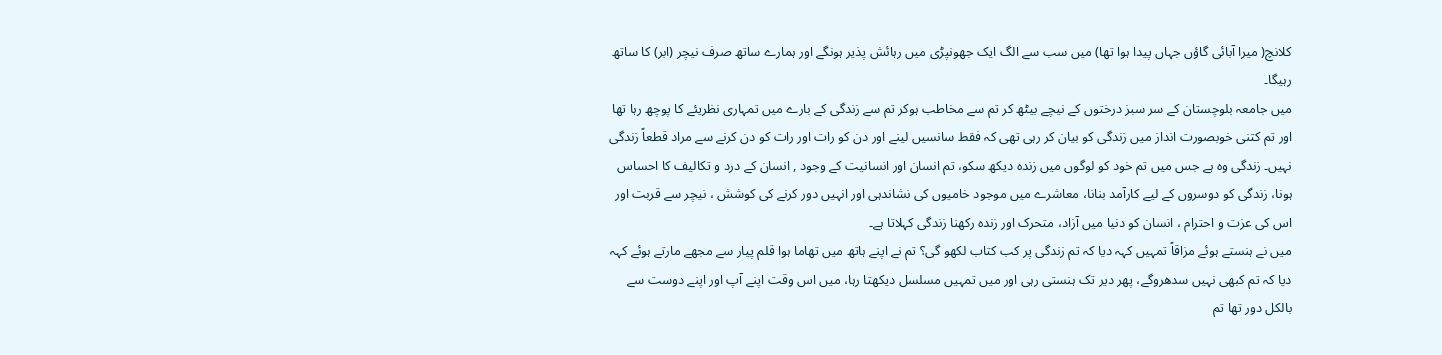کلانچ( میرا آبائی گاؤں جہاں پیدا ہوا تھا) میں سب سے الگ ایک جھونپڑی میں رہائش پذیر ہونگے اور ہمارے ساتھ صرف نیچر (ابر) کا ساتھ رہیگا۔
میں جامعہ بلوچستان کے سر سبز درختوں کے نیچے بیٹھ کر تم سے مخاطب ہوکر تم سے زندگی کے بارے میں تمہاری نظریئے کا پوچھ رہا تھا اور تم کتنی خوبصورت انداز میں زندگی کو بیان کر رہی تھی کہ فقط سانسیں لینے اور دن کو رات اور رات کو دن کرنے سے مراد قطعاً زندگی نہیں۔ زندگی وہ ہے جس میں تم خود کو لوگوں میں زندہ دیکھ سکو، تم انسان اور انسانیت کے وجود , انسان کے درد و تکالیف کا احساس ہونا، زندگی کو دوسروں کے لیے کارآمد بنانا، معاشرے میں موجود خامیوں کی نشاندہی اور انہیں دور کرنے کی کوشش ، نیچر سے قربت اور اس کی عزت و احترام ، انسان کو دنیا میں آزاد، متحرک اور زندہ رکھنا زندگی کہلاتا ہے۔
میں نے ہنستے ہوئے مزاقاً تمہیں کہہ دیا کہ تم زندگی پر کب کتاب لکھو گی؟ تم نے اپنے ہاتھ میں تھاما ہوا قلم پیار سے مجھے مارتے ہوئے کہہ دیا کہ تم کبھی نہیں سدھروگے، پھر دیر تک ہنستی رہی اور میں تمہیں مسلسل دیکھتا رہا، میں اس وقت اپنے آپ اور اپنے دوست سے بالکل دور تھا تم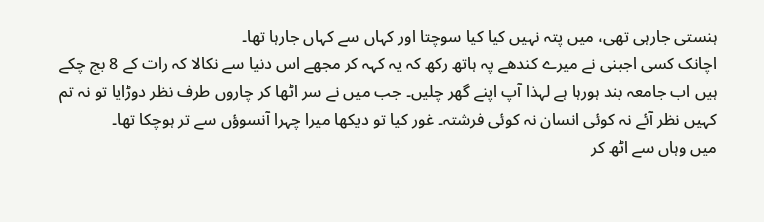ہنستی جارہی تھی، میں پتہ نہیں کیا کیا سوچتا اور کہاں سے کہاں جارہا تھا۔
اچانک کسی اجبنی نے میرے کندھے پہ ہاتھ رکھ کہ یہ کہہ کر مجھے اس دنیا سے نکالا کہ رات کے 8 بج چکے ہیں اب جامعہ بند ہورہا ہے لہذا آپ اپنے گھر چلیں۔ جب میں نے سر اٹھا کر چاروں طرف نظر دوڑایا تو نہ تم کہیں نظر آئے نہ کوئی انسان نہ کوئی فرشتہ۔ غور کیا تو دیکھا میرا چہرا آنسوؤں سے تر ہوچکا تھا۔
میں وہاں سے اٹھ کر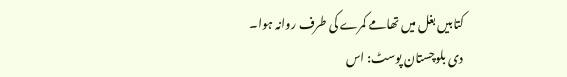کتابیں بغل میں تھامے کمرے کی طرف روانہ ہوا۔
دی بلوچستان پوسٹ: اس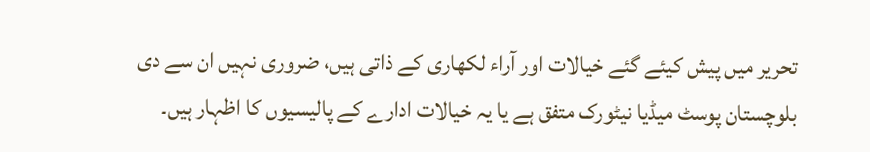تحریر میں پیش کیئے گئے خیالات اور آراء لکھاری کے ذاتی ہیں، ضروری نہیں ان سے دی بلوچستان پوسٹ میڈیا نیٹورک متفق ہے یا یہ خیالات ادارے کے پالیسیوں کا اظہار ہیں۔